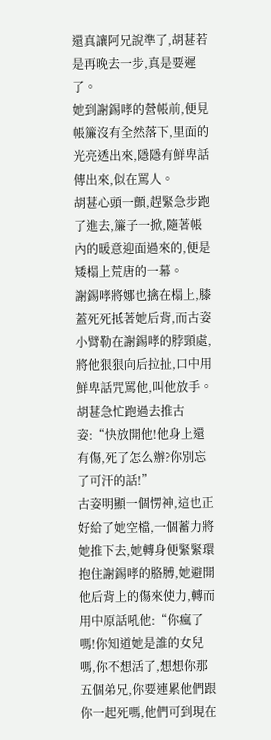還真讓阿兄說準了,胡葚若是再晚去一步,真是要遲了。
她到謝錫哮的營帳前,便見帳簾沒有全然落下,里面的光亮透出來,隱隱有鮮卑話傳出來,似在罵人。
胡葚心頭一顫,趕緊急步跑了進去,簾子一掀,隨著帳內的暖意迎面過來的,便是矮榻上荒唐的一幕。
謝錫哮將娜也擒在榻上,膝蓋死死抵著她后背,而古姿小臂勒在謝錫哮的脖頸處,將他狠狠向后拉扯,口中用鮮卑話咒罵他,叫他放手。
胡葚急忙跑過去推古姿:“快放開他!他身上還有傷,死了怎么辦?你別忘了可汗的話!”
古姿明顯一個愣神,這也正好給了她空檔,一個蓄力將她推下去,她轉身便緊緊環抱住謝錫哮的胳膊,她避開他后背上的傷來使力,轉而用中原話吼他:“你瘋了嗎!你知道她是誰的女兒嗎,你不想活了,想想你那五個弟兄,你要連累他們跟你一起死嗎,他們可到現在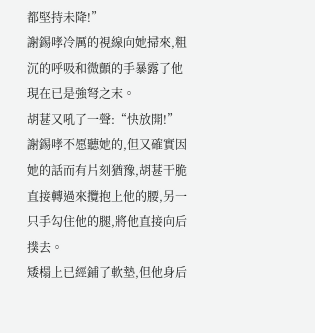都堅持未降!”
謝錫哮冷厲的視線向她掃來,粗沉的呼吸和微顫的手暴露了他現在已是強弩之末。
胡葚又吼了一聲:“快放開!”
謝錫哮不愿聽她的,但又確實因她的話而有片刻猶豫,胡葚干脆直接轉過來攬抱上他的腰,另一只手勾住他的腿,將他直接向后撲去。
矮榻上已經鋪了軟墊,但他身后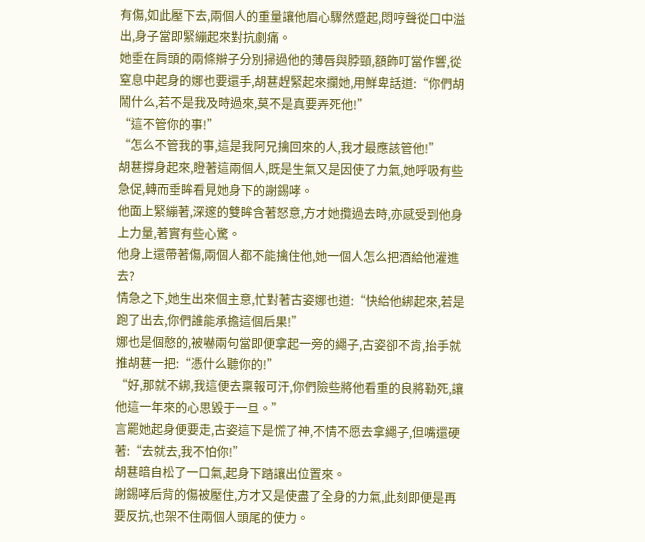有傷,如此壓下去,兩個人的重量讓他眉心驟然蹙起,悶哼聲從口中溢出,身子當即緊繃起來對抗劇痛。
她垂在肩頭的兩條辮子分別掃過他的薄唇與脖頸,額飾叮當作響,從窒息中起身的娜也要還手,胡葚趕緊起來攔她,用鮮卑話道:“你們胡鬧什么,若不是我及時過來,莫不是真要弄死他!”
“這不管你的事!”
“怎么不管我的事,這是我阿兄擒回來的人,我才最應該管他!”
胡葚撐身起來,瞪著這兩個人,既是生氣又是因使了力氣,她呼吸有些急促,轉而垂眸看見她身下的謝錫哮。
他面上緊繃著,深邃的雙眸含著怒意,方才她攬過去時,亦感受到他身上力量,著實有些心驚。
他身上還帶著傷,兩個人都不能擒住他,她一個人怎么把酒給他灌進去?
情急之下,她生出來個主意,忙對著古姿娜也道:“快給他綁起來,若是跑了出去,你們誰能承擔這個后果!”
娜也是個憨的,被嚇兩句當即便拿起一旁的繩子,古姿卻不肯,抬手就推胡葚一把:“憑什么聽你的!”
“好,那就不綁,我這便去稟報可汗,你們險些將他看重的良將勒死,讓他這一年來的心思毀于一旦。”
言罷她起身便要走,古姿這下是慌了神,不情不愿去拿繩子,但嘴還硬著:“去就去,我不怕你!”
胡葚暗自松了一口氣,起身下踏讓出位置來。
謝錫哮后背的傷被壓住,方才又是使盡了全身的力氣,此刻即便是再要反抗,也架不住兩個人頭尾的使力。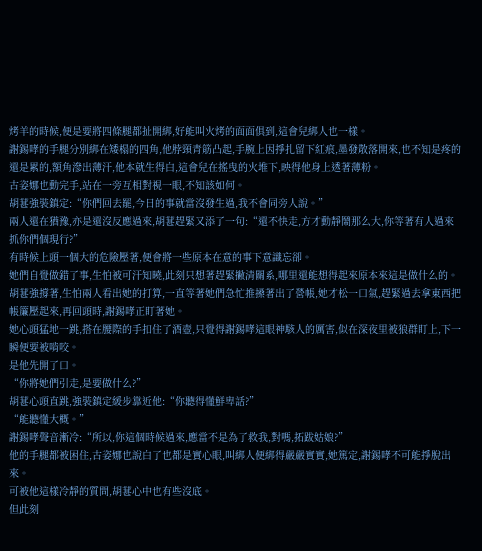烤羊的時候,便是要將四條腿都扯開綁,好能叫火烤的面面俱到,這會兒綁人也一樣。
謝錫哮的手腿分別綁在矮榻的四角,他脖頸青筋凸起,手腕上因掙扎留下紅痕,墨發散落開來,也不知是疼的還是累的,額角滲出薄汗,他本就生得白,這會兒在搖曳的火堆下,映得他身上透著薄粉。
古姿娜也動完手,站在一旁互相對視一眼,不知該如何。
胡葚強裝鎮定:“你們回去罷,今日的事就當沒發生過,我不會同旁人說。”
兩人還在猶豫,亦是還沒反應過來,胡葚趕緊又添了一句:“還不快走,方才動靜鬧那么大,你等著有人過來抓你們個現行?”
有時候上頭一個大的危險壓著,便會將一些原本在意的事下意識忘卻。
她們自覺做錯了事,生怕被可汗知曉,此刻只想著趕緊撇清關系,哪里還能想得起來原本來這是做什么的。
胡葚強撐著,生怕兩人看出她的打算,一直等著她們急忙推搡著出了營帳,她才松一口氣,趕緊過去拿東西把帳簾壓起來,再回頭時,謝錫哮正盯著她。
她心頭猛地一跳,搭在腰際的手扣住了酒壺,只覺得謝錫哮這眼神駭人的厲害,似在深夜里被狼群盯上,下一瞬便要被啃咬。
是他先開了口。
“你將她們引走,是要做什么?”
胡葚心頭直跳,強裝鎮定緩步靠近他:“你聽得懂鮮卑話?”
“能聽懂大概。”
謝錫哮聲音漸冷:“所以,你這個時候過來,應當不是為了救我,對嗎,拓跋姑娘?”
他的手腿都被困住,古姿娜也說白了也都是實心眼,叫綁人便綁得嚴嚴實實,她篤定,謝錫哮不可能掙脫出來。
可被他這樣冷靜的質問,胡葚心中也有些沒底。
但此刻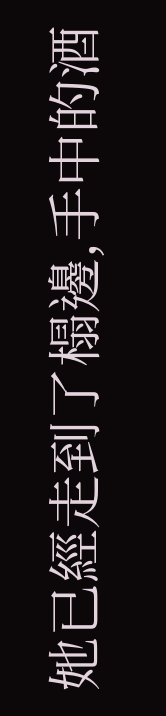她已經走到了榻邊,手中的酒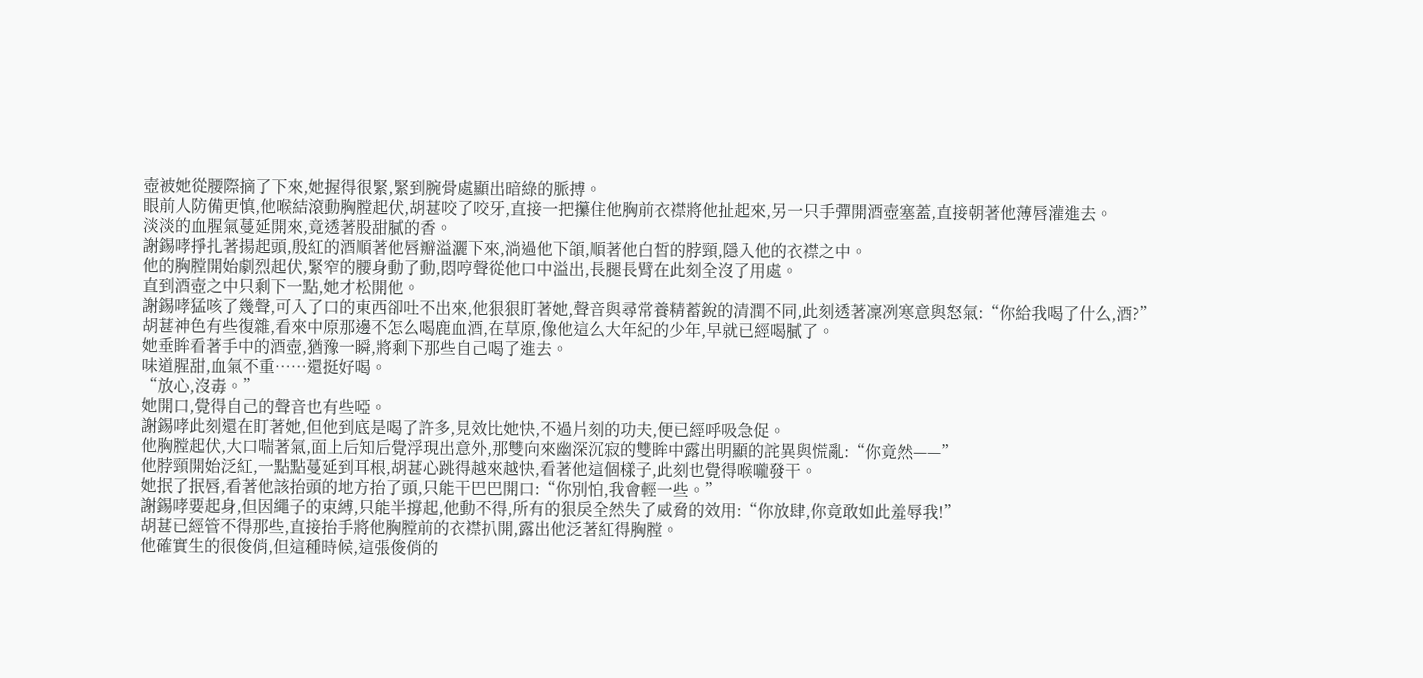壺被她從腰際摘了下來,她握得很緊,緊到腕骨處顯出暗綠的脈搏。
眼前人防備更慎,他喉結滾動胸膛起伏,胡葚咬了咬牙,直接一把攥住他胸前衣襟將他扯起來,另一只手彈開酒壺塞蓋,直接朝著他薄唇灌進去。
淡淡的血腥氣蔓延開來,竟透著股甜膩的香。
謝錫哮掙扎著揚起頭,殷紅的酒順著他唇瓣溢灑下來,淌過他下頜,順著他白皙的脖頸,隱入他的衣襟之中。
他的胸膛開始劇烈起伏,緊窄的腰身動了動,悶哼聲從他口中溢出,長腿長臂在此刻全沒了用處。
直到酒壺之中只剩下一點,她才松開他。
謝錫哮猛咳了幾聲,可入了口的東西卻吐不出來,他狠狠盯著她,聲音與尋常養精蓄銳的清潤不同,此刻透著凜冽寒意與怒氣:“你給我喝了什么,酒?”
胡葚神色有些復雜,看來中原那邊不怎么喝鹿血酒,在草原,像他這么大年紀的少年,早就已經喝膩了。
她垂眸看著手中的酒壺,猶豫一瞬,將剩下那些自己喝了進去。
味道腥甜,血氣不重……還挺好喝。
“放心,沒毒。”
她開口,覺得自己的聲音也有些啞。
謝錫哮此刻還在盯著她,但他到底是喝了許多,見效比她快,不過片刻的功夫,便已經呼吸急促。
他胸膛起伏,大口喘著氣,面上后知后覺浮現出意外,那雙向來幽深沉寂的雙眸中露出明顯的詫異與慌亂:“你竟然——”
他脖頸開始泛紅,一點點蔓延到耳根,胡葚心跳得越來越快,看著他這個樣子,此刻也覺得喉嚨發干。
她抿了抿唇,看著他該抬頭的地方抬了頭,只能干巴巴開口:“你別怕,我會輕一些。”
謝錫哮要起身,但因繩子的束縛,只能半撐起,他動不得,所有的狠戾全然失了威脅的效用:“你放肆,你竟敢如此羞辱我!”
胡葚已經管不得那些,直接抬手將他胸膛前的衣襟扒開,露出他泛著紅得胸膛。
他確實生的很俊俏,但這種時候,這張俊俏的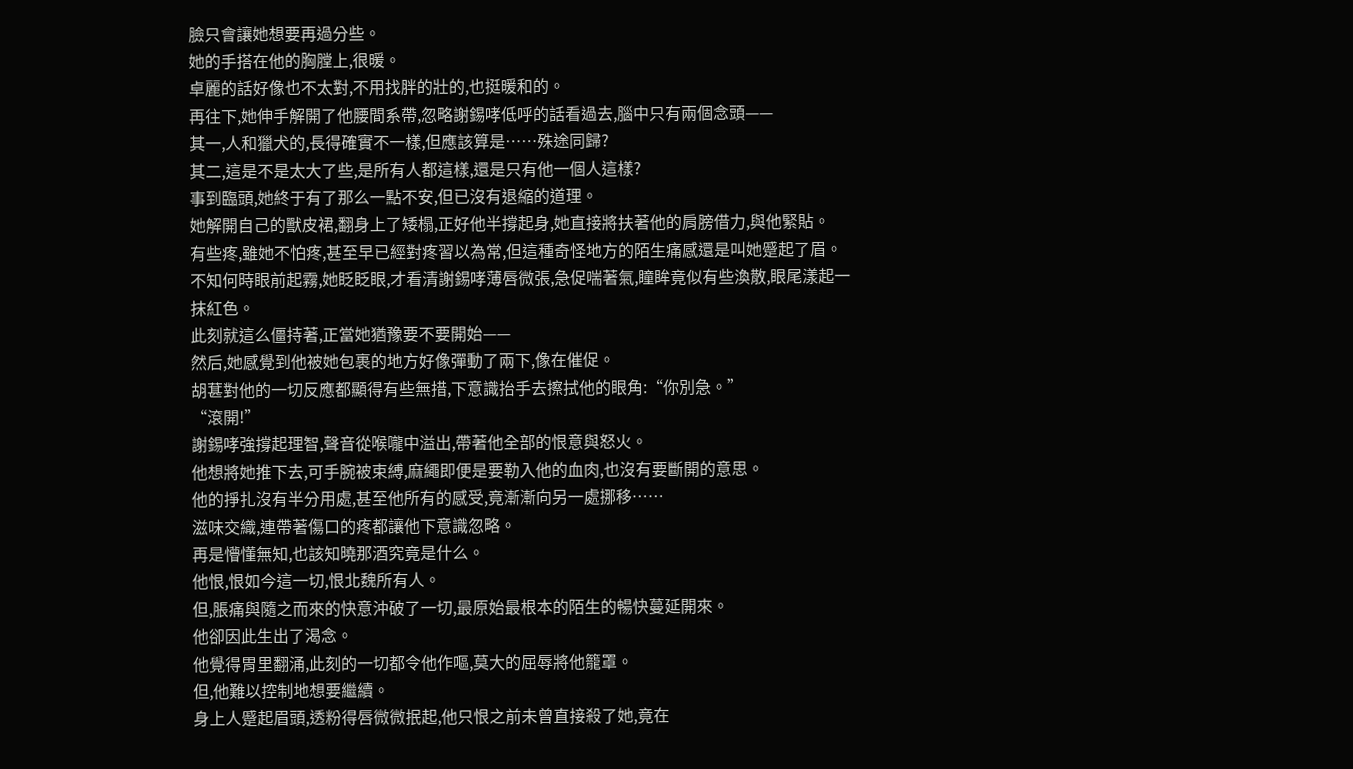臉只會讓她想要再過分些。
她的手搭在他的胸膛上,很暖。
卓麗的話好像也不太對,不用找胖的壯的,也挺暖和的。
再往下,她伸手解開了他腰間系帶,忽略謝錫哮低呼的話看過去,腦中只有兩個念頭——
其一,人和獵犬的,長得確實不一樣,但應該算是……殊途同歸?
其二,這是不是太大了些,是所有人都這樣,還是只有他一個人這樣?
事到臨頭,她終于有了那么一點不安,但已沒有退縮的道理。
她解開自己的獸皮裙,翻身上了矮榻,正好他半撐起身,她直接將扶著他的肩膀借力,與他緊貼。
有些疼,雖她不怕疼,甚至早已經對疼習以為常,但這種奇怪地方的陌生痛感還是叫她蹙起了眉。
不知何時眼前起霧,她眨眨眼,才看清謝錫哮薄唇微張,急促喘著氣,瞳眸竟似有些渙散,眼尾漾起一抹紅色。
此刻就這么僵持著,正當她猶豫要不要開始——
然后,她感覺到他被她包裹的地方好像彈動了兩下,像在催促。
胡葚對他的一切反應都顯得有些無措,下意識抬手去擦拭他的眼角:“你別急。”
“滾開!”
謝錫哮強撐起理智,聲音從喉嚨中溢出,帶著他全部的恨意與怒火。
他想將她推下去,可手腕被束縛,麻繩即便是要勒入他的血肉,也沒有要斷開的意思。
他的掙扎沒有半分用處,甚至他所有的感受,竟漸漸向另一處挪移……
滋味交織,連帶著傷口的疼都讓他下意識忽略。
再是懵懂無知,也該知曉那酒究竟是什么。
他恨,恨如今這一切,恨北魏所有人。
但,脹痛與隨之而來的快意沖破了一切,最原始最根本的陌生的暢快蔓延開來。
他卻因此生出了渴念。
他覺得胃里翻涌,此刻的一切都令他作嘔,莫大的屈辱將他籠罩。
但,他難以控制地想要繼續。
身上人蹙起眉頭,透粉得唇微微抿起,他只恨之前未曾直接殺了她,竟在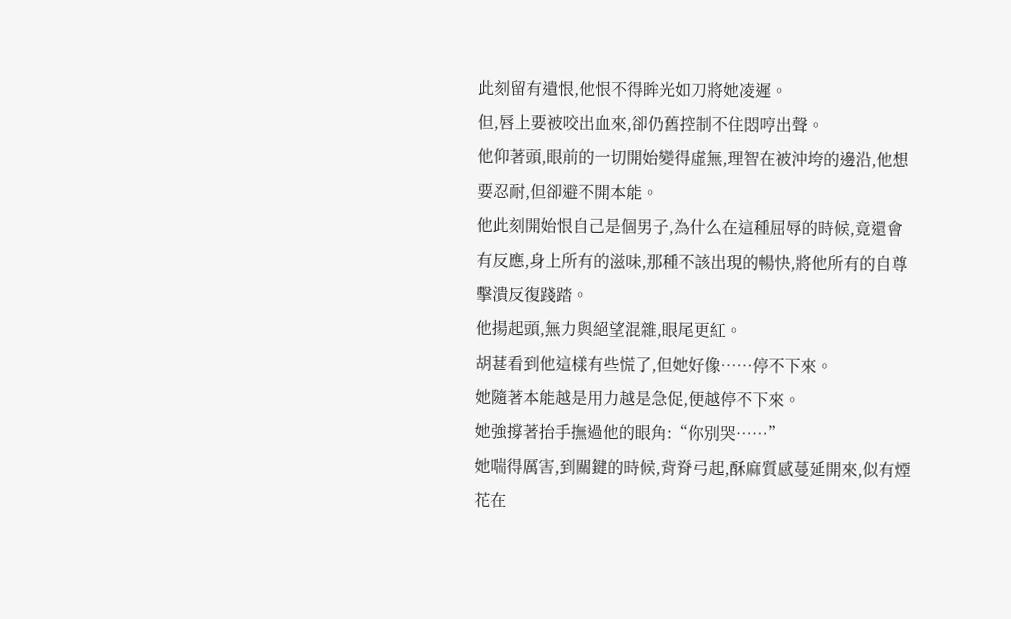此刻留有遺恨,他恨不得眸光如刀將她凌遲。
但,唇上要被咬出血來,卻仍舊控制不住悶哼出聲。
他仰著頭,眼前的一切開始變得虛無,理智在被沖垮的邊沿,他想要忍耐,但卻避不開本能。
他此刻開始恨自己是個男子,為什么在這種屈辱的時候,竟還會有反應,身上所有的滋味,那種不該出現的暢快,將他所有的自尊擊潰反復踐踏。
他揚起頭,無力與絕望混雜,眼尾更紅。
胡葚看到他這樣有些慌了,但她好像……停不下來。
她隨著本能越是用力越是急促,便越停不下來。
她強撐著抬手撫過他的眼角:“你別哭……”
她喘得厲害,到關鍵的時候,背脊弓起,酥麻質感蔓延開來,似有煙花在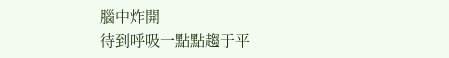腦中炸開
待到呼吸一點點趨于平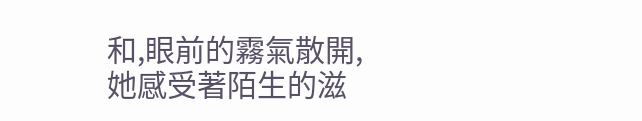和,眼前的霧氣散開,她感受著陌生的滋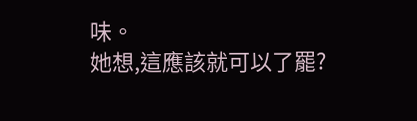味。
她想,這應該就可以了罷?